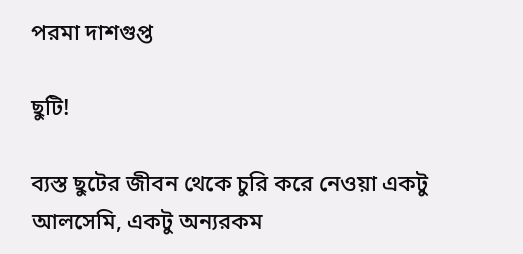পরমা দাশগুপ্ত

ছুটি!

ব্যস্ত ছুটের জীবন থেকে চুরি করে নেওয়া একটু আলসেমি, একটু অন্যরকম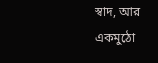স্বাদ, আর একমুঠো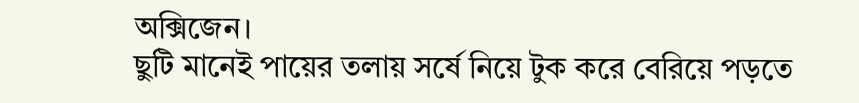অক্সিজেন।
ছুটি মানেই পায়ের তলায় সর্ষে নিয়ে টুক করে বেরিয়ে পড়তে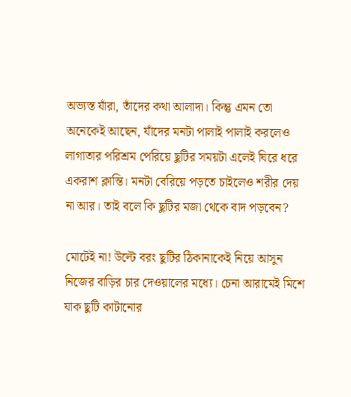অভ্যস্ত যাঁরা, তাঁদের কথা আলাদা। কিন্তু এমন তো অনেকেই আছেন, যাঁদের মনটা পালাই পালাই করলেও লাগাতার পরিশ্রম পেরিয়ে ছুটির সময়টা এলেই ঘিরে ধরে একরাশ ক্লান্তি। মনটা বেরিয়ে পড়তে চাইলেও শরীর দেয় না আর। তাই বলে কি ছুটির মজা থেকে বাদ পড়বেন?

মোটেই না! উল্টে বরং ছুটির ঠিকানাকেই নিয়ে আসুন নিজের বাড়ির চার দেওয়ালের মধ্যে। চেনা আরামেই মিশে যাক ছুটি কাটানোর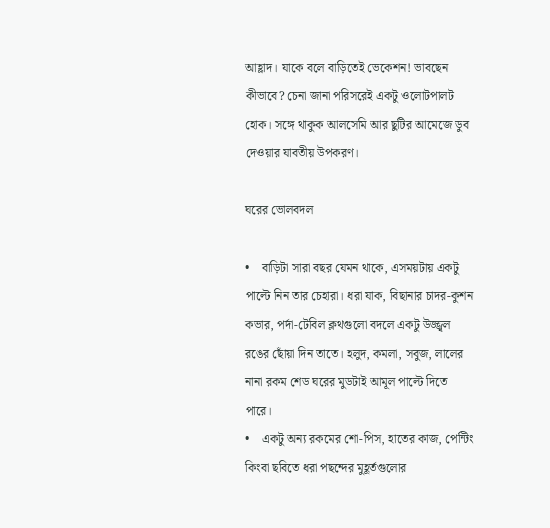আহ্লাদ। যাকে বলে বাড়িতেই ভেকেশন! ভাবছেন কীভাবে? চেনা জানা পরিসরেই একটু ওলোটপালট হোক। সঙ্গে থাকুক আলসেমি আর ছুটির আমেজে ডুব দেওয়ার যাবতীয় উপকরণ।

ঘরের ভোলবদল

•    বাড়িটা সারা বছর যেমন থাকে, এসময়টায় একটু পাল্টে নিন তার চেহারা। ধরা যাক, বিছানার চাদর-কুশন কভার, পর্দা-টেবিল ক্লথগুলো বদলে একটু উজ্জ্বল রঙের ছোঁয়া দিন তাতে। হলুদ, কমলা, সবুজ, লালের নানা রকম শেড ঘরের মুডটাই আমূল পাল্টে দিতে পারে।
•    একটু অন্য রকমের শো-পিস, হাতের কাজ, পেন্টিং কিংবা ছবিতে ধরা পছন্দের মুহূর্তগুলোর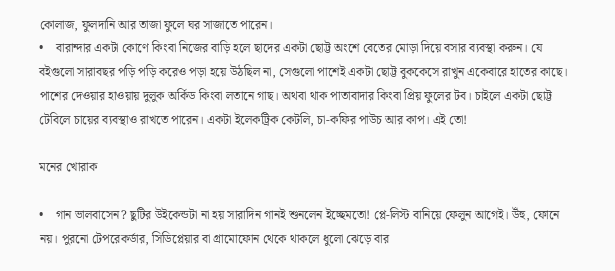কোলাজ, ফুলদানি আর তাজা ফুলে ঘর সাজাতে পারেন।
•    বারান্দার একটা কোণে কিংবা নিজের বাড়ি হলে ছাদের একটা ছোট্ট অংশে বেতের মোড়া দিয়ে বসার ব্যবস্থা করুন। যে বইগুলো সারাবছর পড়ি পড়ি করেও পড়া হয়ে উঠছিল না, সেগুলো পাশেই একটা ছোট্ট বুককেসে রাখুন একেবারে হাতের কাছে। পাশের দেওয়ার হাওয়ায় দুলুক অর্কিড কিংবা লতানে গাছ। অথবা থাক পাতাবাদার কিংবা প্রিয় ফুলের টব। চাইলে একটা ছোট্ট টেবিলে চায়ের ব্যবস্থাও রাখতে পারেন। একটা ইলেকট্রিক কেটলি, চা-কফির পাউচ আর কাপ। এই তো!

মনের খোরাক

•    গান ভালবাসেন? ছুটির উইকেন্ডটা না হয় সারাদিন গানই শুনলেন ইচ্ছেমতো! প্লে-লিস্ট বানিয়ে ফেলুন আগেই। উঁহু, ফোনে নয়। পুরনো টেপরেকর্ডার, সিডিপ্লেয়ার বা গ্রামোফোন থেকে থাকলে ধুলো ঝেড়ে বার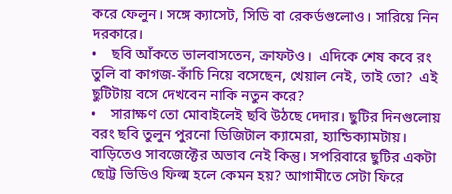করে ফেলুন। সঙ্গে ক্যাসেট, সিডি বা রেকর্ডগুলোও। সারিয়ে নিন দরকারে।
•    ছবি আঁকতে ভালবাসতেন, ক্রাফটও।  এদিকে শেষ কবে রং তুলি বা কাগজ-কাঁচি নিয়ে বসেছেন, খেয়াল নেই, তাই তো?  এই ছুটিটায় বসে দেখবেন নাকি নতুন করে?
•    সারাক্ষণ তো মোবাইলেই ছবি উঠছে দেদার। ছুটির দিনগুলোয় বরং ছবি তুলুন পুরনো ডিজিটাল ক্যামেরা, হ্যান্ডিক্যামটায়। বাড়িতেও সাবজেক্টের অভাব নেই কিন্তু। সপরিবারে ছুটির একটা ছোট্ট ভিডিও ফিল্ম হলে কেমন হয়? আগামীতে সেটা ফিরে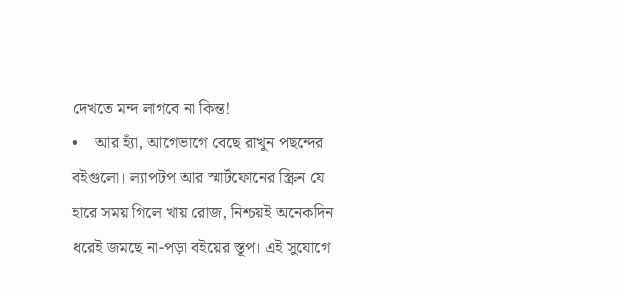দেখতে মন্দ লাগবে না কিন্ত!
•    আর হ্যাঁ, আগেভাগে বেছে রাখুন পছন্দের বইগুলো। ল্যাপটপ আর স্মার্টফোনের স্ক্রিন যে হারে সময় গিলে খায় রোজ, নিশ্চয়ই অনেকদিন ধরেই জমছে না-পড়া বইয়ের স্তূপ। এই সুযোগে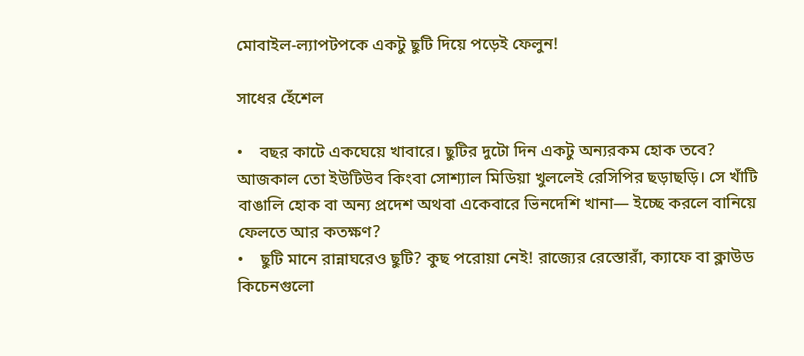মোবাইল-ল্যাপটপকে একটু ছুটি দিয়ে পড়েই ফেলুন!

সাধের হেঁশেল

•    বছর কাটে একঘেয়ে খাবারে। ছুটির দুটো দিন একটু অন্যরকম হোক তবে? আজকাল তো ইউটিউব কিংবা সোশ্যাল মিডিয়া খুললেই রেসিপির ছড়াছড়ি। সে খাঁটি বাঙালি হোক বা অন্য প্রদেশ অথবা একেবারে ভিনদেশি খানা— ইচ্ছে করলে বানিয়ে ফেলতে আর কতক্ষণ?
•    ছুটি মানে রান্নাঘরেও ছুটি? কুছ পরোয়া নেই! রাজ্যের রেস্তোরাঁ, ক্যাফে বা ক্লাউড কিচেনগুলো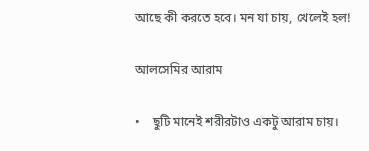আছে কী করতে হবে। মন যা চায়, খেলেই হল!

আলসেমির আরাম

•    ছুটি মানেই শরীরটাও একটু আরাম চায়।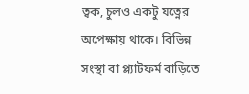ত্বক, চুলও একটু যত্নের অপেক্ষায় থাকে। বিভিন্ন সংস্থা বা প্ল্যাটফর্ম বাড়িতে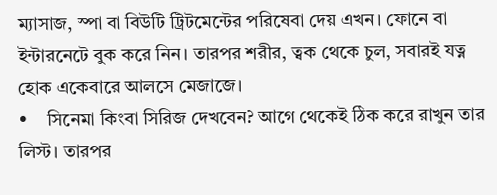ম্যাসাজ, স্পা বা বিউটি ট্রিটমেন্টের পরিষেবা দেয় এখন। ফোনে বা ইন্টারনেটে বুক করে নিন। তারপর শরীর, ত্বক থেকে চুল, সবারই যত্ন হোক একেবারে আলসে মেজাজে।
•    সিনেমা কিংবা সিরিজ দেখবেন? আগে থেকেই ঠিক করে রাখুন তার লিস্ট। তারপর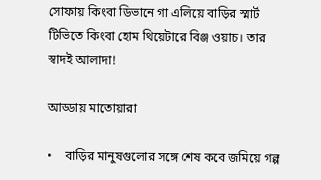সোফায় কিংবা ডিভানে গা এলিয়ে বাড়ির স্মার্ট টিভিতে কিংবা হোম থিয়েটারে বিঞ্জ ওয়াচ। তার স্বাদই আলাদা!

আড্ডায় মাতোয়ারা

•    বাড়ির মানুষগুলোর সঙ্গে শেষ কবে জমিয়ে গল্প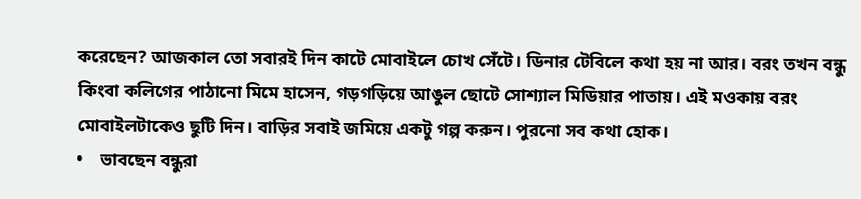করেছেন? আজকাল তো সবারই দিন কাটে মোবাইলে চোখ সেঁটে। ডিনার টেবিলে কথা হয় না আর। বরং তখন বন্ধু কিংবা কলিগের পাঠানো মিমে হাসেন, গড়গড়িয়ে আঙুল ছোটে সোশ্যাল মিডিয়ার পাতায়। এই মওকায় বরং মোবাইলটাকেও ছুটি দিন। বাড়ির সবাই জমিয়ে একটু গল্প করুন। পুরনো সব কথা হোক।
•    ভাবছেন বন্ধুরা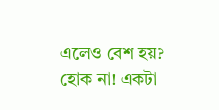এলেও বেশ হয়? হোক না! একটা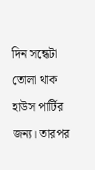দিন সন্ধেটা তোলা থাক হাউস পার্টির জন্য। তারপর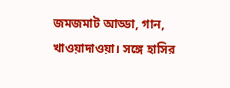জমজমাট আড্ডা, গান, খাওয়াদাওয়া। সঙ্গে হাসির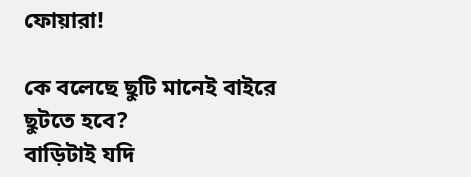ফোয়ারা!

কে বলেছে ছুটি মানেই বাইরে ছুটতে হবে?
বাড়িটাই যদি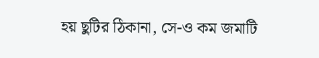হয় ছুটির ঠিকানা, সে-ও কম জমাটি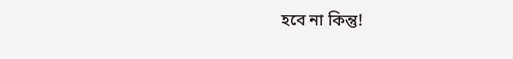হবে না কিন্তু!